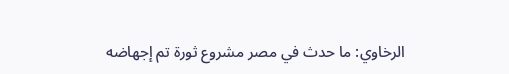الرخاوي: ما حدث في مصر مشروع ثورة تم إجهاضه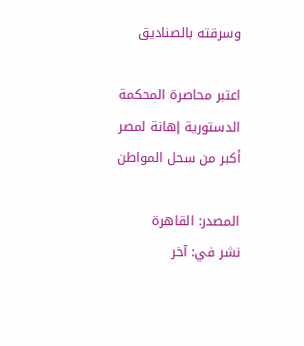وسرقته بالصناديق

اعتبر محاصرة المحكمة الدستورية إهانة لمصر أكبر من سحل المواطن

المصدر: القاهرة
نشر في: آخر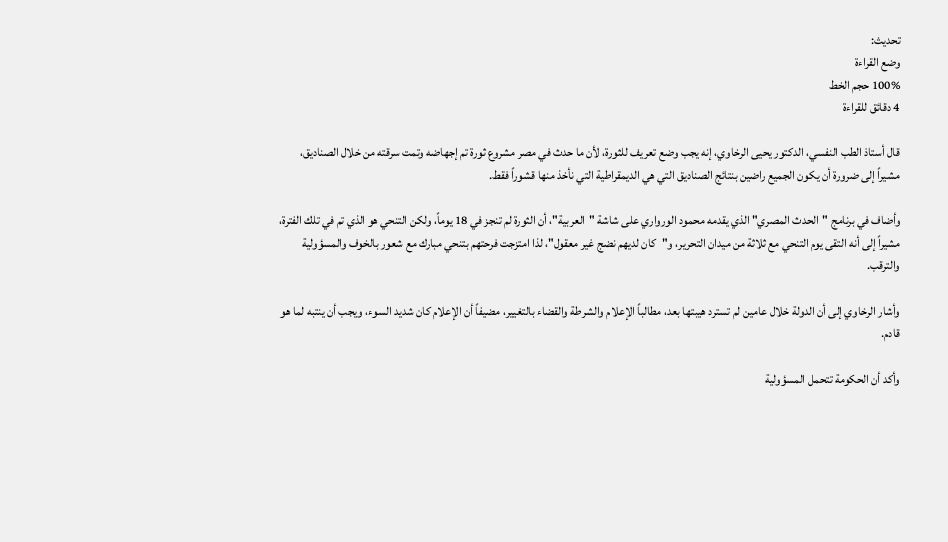تحديث:
وضع القراءة
100% حجم الخط
4 دقائق للقراءة

قال أستاذ الطب النفسي، الدكتور يحيى الرخاوي، إنه يجب وضع تعريف للثورة، لأن ما حدث في مصر مشروع ثورة تم إجهاضه وتمت سرقته من خلال الصناديق، مشيراً إلى ضرورة أن يكون الجميع راضين بنتائج الصناديق التي هي الديمقراطية التي نأخذ منها قشوراً فقط.

وأضاف في برنامج "الحدث المصري" الذي يقدمه محمود الورواري على شاشة "العربية"، أن الثورة لم تنجز في 18 يوماً، ولكن التنحي هو الذي تم في تلك الفترة، مشيراً إلى أنه التقى يوم التنحي مع ثلاثة من ميدان التحرير، و"كان لديهم نضج غير معقول"، لذا امتزجت فرحتهم بتنحي مبارك مع شعور بالخوف والمسؤولية والترقب.

وأشار الرخاوي إلى أن الدولة خلال عامين لم تسترد هيبتها بعد، مطالباً الإعلام والشرطة والقضاء بالتغيير، مضيفاً أن الإعلام كان شديد السوء، ويجب أن ينتبه لما هو قادم.

وأكد أن الحكومة تتحمل المسؤولية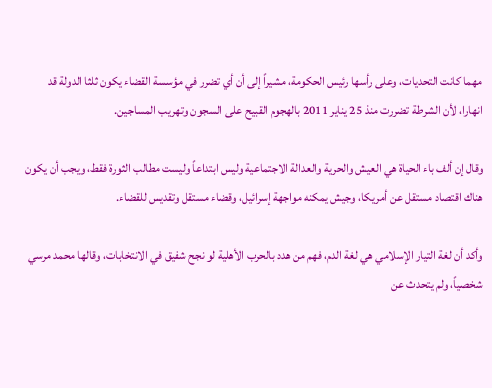مهما كانت التحديات، وعلى رأسها رئيس الحكومة، مشيراً إلى أن أي تضرر في مؤسسة القضاء يكون ثلثا الدولة قد انهارا، لأن الشرطة تضررت منذ 25 يناير 2011 بالهجوم القبيح على السجون وتهريب المساجين.

وقال إن ألف باء الحياة هي العيش والحرية والعدالة الاجتماعية وليس ابتداعاً وليست مطالب الثورة فقط، ويجب أن يكون هناك اقتصاد مستقل عن أمريكا، وجيش يمكنه مواجهة إسرائيل، وقضاء مستقل وتقديس للقضاء.

وأكد أن لغة التيار الإسلامي هي لغة الدم، فهم من هدد بالحرب الأهلية لو نجح شفيق في الانتخابات، وقالها محمد مرسي شخصياً، ولم يتحدث عن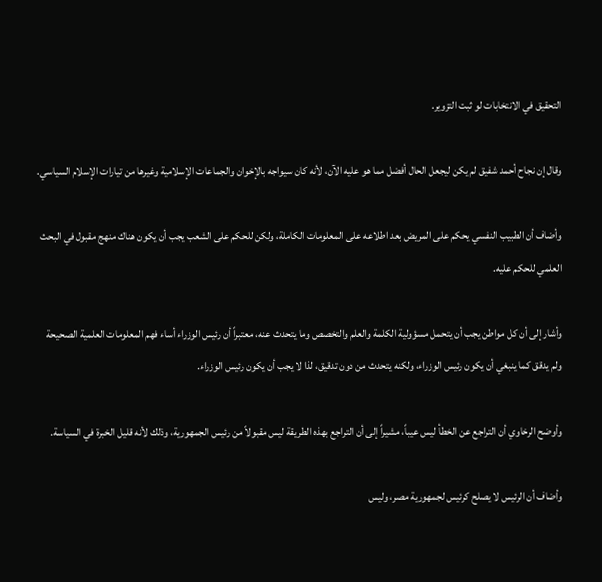التحقيق في الانتخابات لو ثبت التزوير.

وقال إن نجاح أحمد شفيق لم يكن ليجعل الحال أفضل مما هو عليه الآن، لأنه كان سيواجه بالإخوان والجماعات الإسلامية وغيرها من تيارات الإسلام السياسي.

وأضاف أن الطبيب النفسي يحكم على المريض بعد اطلاعه على المعلومات الكاملة، ولكن للحكم على الشعب يجب أن يكون هناك منهج مقبول في البحث العلمي للحكم عليه.

وأشار إلى أن كل مواطن يجب أن يتحمل مسؤولية الكلمة والعلم والتخصص وما يتحدث عنه، معتبراً أن رئيس الوزراء أساء فهم المعلومات العلمية الصحيحة ولم يدقق كما ينبغي أن يكون رئيس الوزراء، ولكنه يتحدث من دون تدقيق، لذا لا يجب أن يكون رئيس الوزراء.

وأوضح الرخاوي أن التراجع عن الخطأ ليس عيباً، مشيراً إلى أن التراجع بهذه الطريقة ليس مقبولاً من رئيس الجمهورية، وذلك لأنه قليل الخبرة في السياسة.

وأضاف أن الرئيس لا يصلح كرئيس لجمهورية مصر، وليس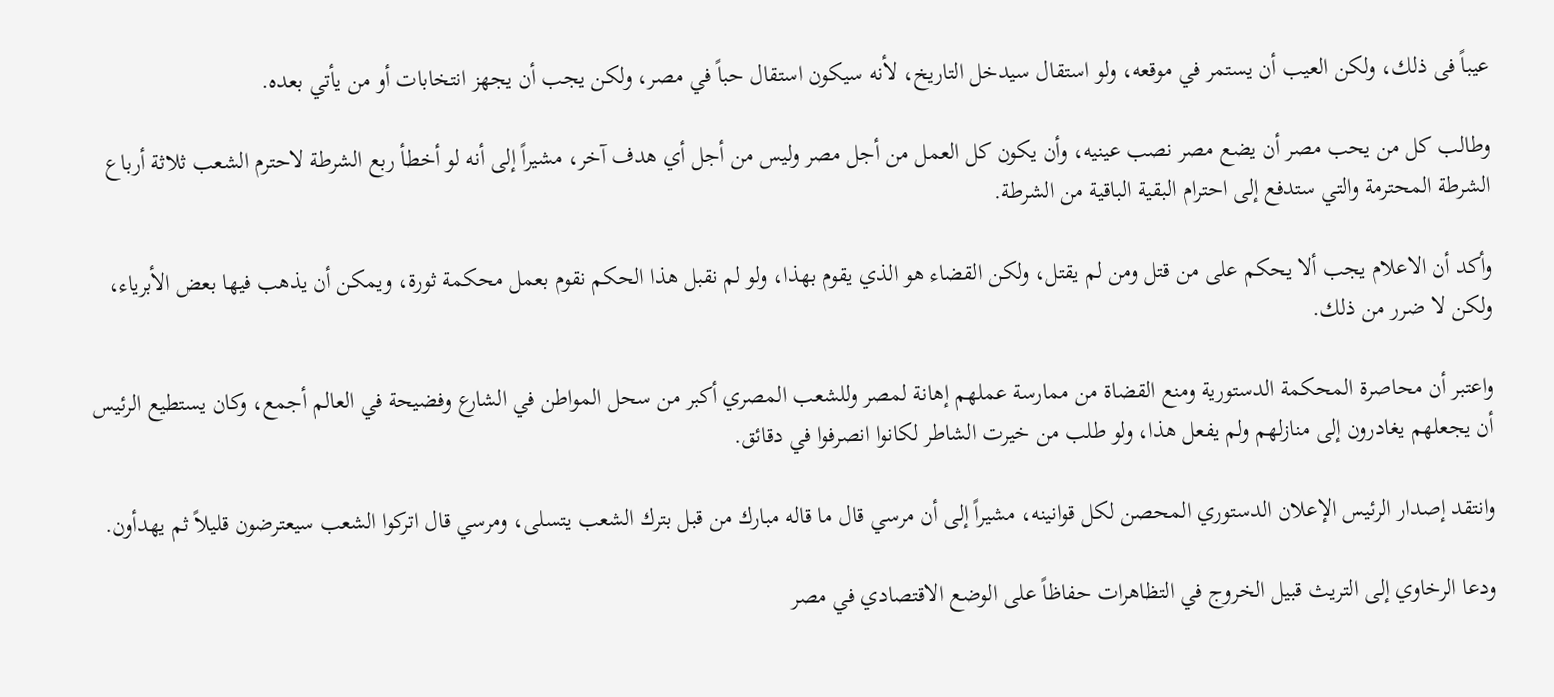عيباً فى ذلك، ولكن العيب أن يستمر في موقعه، ولو استقال سيدخل التاريخ، لأنه سيكون استقال حباً في مصر، ولكن يجب أن يجهز انتخابات أو من يأتي بعده.

وطالب كل من يحب مصر أن يضع مصر نصب عينيه، وأن يكون كل العمل من أجل مصر وليس من أجل أي هدف آخر، مشيراً إلى أنه لو أخطأ ربع الشرطة لاحترم الشعب ثلاثة أرباع الشرطة المحترمة والتي ستدفع إلى احترام البقية الباقية من الشرطة.

وأكد أن الاعلام يجب ألا يحكم على من قتل ومن لم يقتل، ولكن القضاء هو الذي يقوم بهذا، ولو لم نقبل هذا الحكم نقوم بعمل محكمة ثورة، ويمكن أن يذهب فيها بعض الأبرياء، ولكن لا ضرر من ذلك.

واعتبر أن محاصرة المحكمة الدستورية ومنع القضاة من ممارسة عملهم إهانة لمصر وللشعب المصري أكبر من سحل المواطن في الشارع وفضيحة في العالم أجمع، وكان يستطيع الرئيس أن يجعلهم يغادرون إلى منازلهم ولم يفعل هذا، ولو طلب من خيرت الشاطر لكانوا انصرفوا في دقائق.

وانتقد إصدار الرئيس الإعلان الدستوري المحصن لكل قوانينه، مشيراً إلى أن مرسي قال ما قاله مبارك من قبل بترك الشعب يتسلى، ومرسي قال اتركوا الشعب سيعترضون قليلاً ثم يهدأون.

ودعا الرخاوي إلى التريث قبيل الخروج في التظاهرات حفاظاً على الوضع الاقتصادي في مصر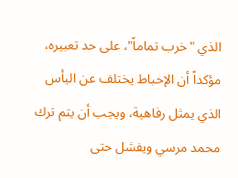الذي "خرب تماماً"، على حد تعبيره، مؤكداً أن الإحباط يختلف عن اليأس الذي يمثل رفاهية، ويجب أن يتم ترك محمد مرسي ويفشل حتى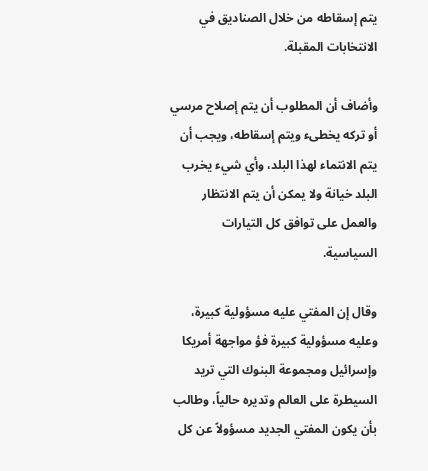يتم إسقاطه من خلال الصناديق في الانتخابات المقبلة.

وأضاف أن المطلوب أن يتم إصلاح مرسي أو تركه يخطىء ويتم إسقاطه، ويجب أن يتم الانتماء لهذا البلد، وأي شيء يخرب البلد خيانة ولا يمكن أن يتم الانتظار والعمل على توافق كل التيارات السياسية.

وقال إن المفتي عليه مسؤولية كبيرة، وعليه مسؤولية كبيرة فؤ مواجهة أمريكا وإسرائيل ومجموعة البنوك التي تريد السيطرة على العالم وتديره حالياً، وطالب بأن يكون المفتي الجديد مسؤولاً عن كل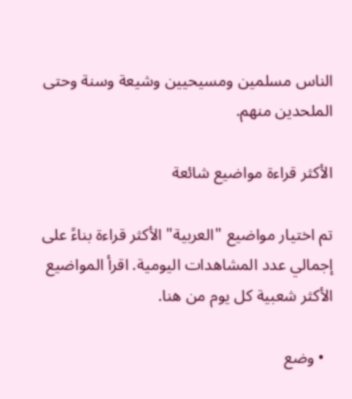الناس مسلمين ومسيحيين وشيعة وسنة وحتى الملحدين منهم.

الأكثر قراءة مواضيع شائعة

تم اختيار مواضيع "العربية" الأكثر قراءة بناءً على إجمالي عدد المشاهدات اليومية. اقرأ المواضيع الأكثر شعبية كل يوم من هنا.

  • وضع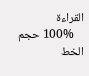القراءة
    100% حجم الخط